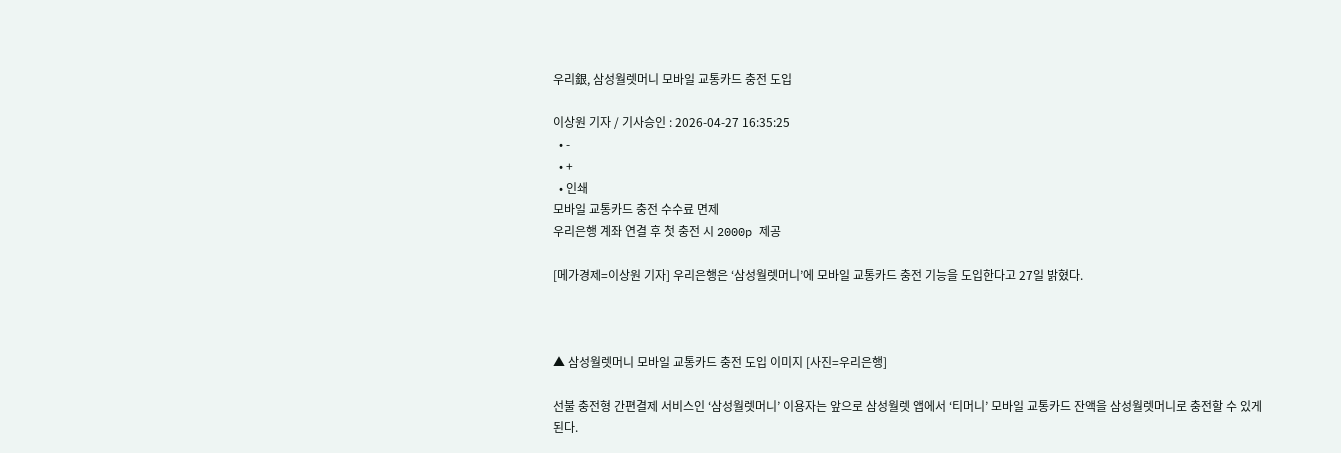우리銀, 삼성월렛머니 모바일 교통카드 충전 도입

이상원 기자 / 기사승인 : 2026-04-27 16:35:25
  • -
  • +
  • 인쇄
모바일 교통카드 충전 수수료 면제
우리은행 계좌 연결 후 첫 충전 시 2000p 제공

[메가경제=이상원 기자] 우리은행은 ‘삼성월렛머니’에 모바일 교통카드 충전 기능을 도입한다고 27일 밝혔다.



▲ 삼성월렛머니 모바일 교통카드 충전 도입 이미지 [사진=우리은행]

선불 충전형 간편결제 서비스인 ‘삼성월렛머니’ 이용자는 앞으로 삼성월렛 앱에서 ‘티머니’ 모바일 교통카드 잔액을 삼성월렛머니로 충전할 수 있게 된다.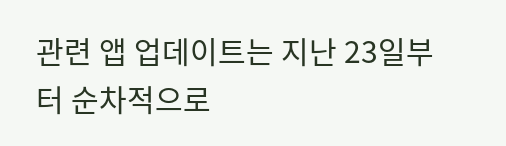관련 앱 업데이트는 지난 23일부터 순차적으로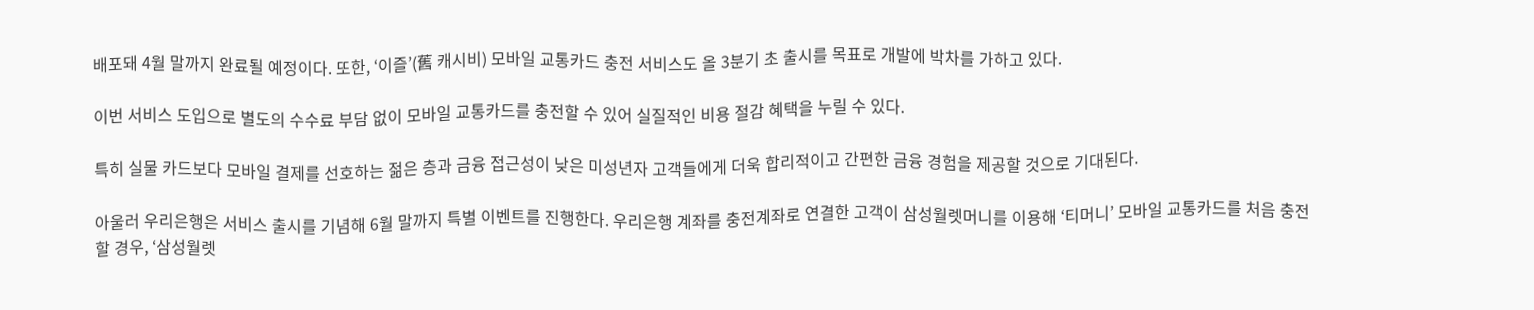배포돼 4월 말까지 완료될 예정이다. 또한, ‘이즐’(舊 캐시비) 모바일 교통카드 충전 서비스도 올 3분기 초 출시를 목표로 개발에 박차를 가하고 있다.

이번 서비스 도입으로 별도의 수수료 부담 없이 모바일 교통카드를 충전할 수 있어 실질적인 비용 절감 혜택을 누릴 수 있다.

특히 실물 카드보다 모바일 결제를 선호하는 젊은 층과 금융 접근성이 낮은 미성년자 고객들에게 더욱 합리적이고 간편한 금융 경험을 제공할 것으로 기대된다.

아울러 우리은행은 서비스 출시를 기념해 6월 말까지 특별 이벤트를 진행한다. 우리은행 계좌를 충전계좌로 연결한 고객이 삼성월렛머니를 이용해 ‘티머니’ 모바일 교통카드를 처음 충전할 경우, ‘삼성월렛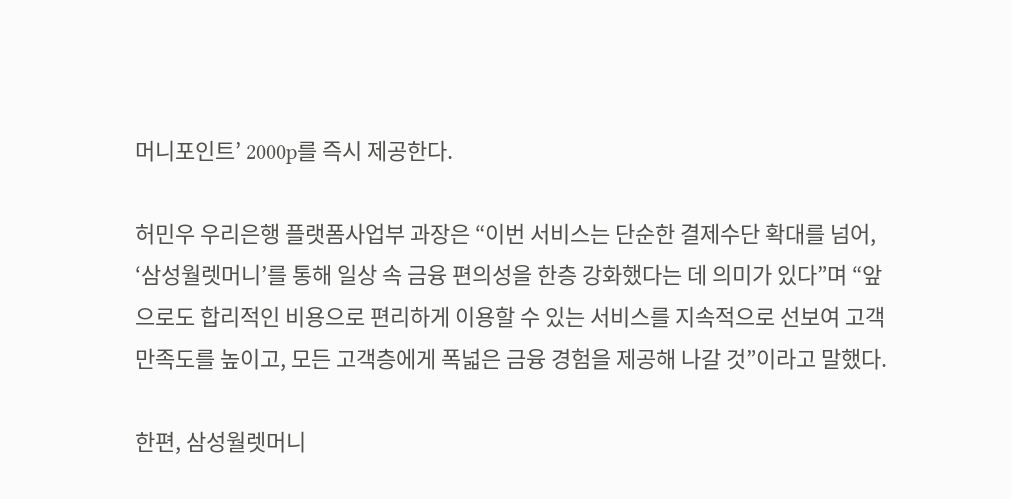머니포인트’ 2000p를 즉시 제공한다.

허민우 우리은행 플랫폼사업부 과장은 “이번 서비스는 단순한 결제수단 확대를 넘어, ‘삼성월렛머니’를 통해 일상 속 금융 편의성을 한층 강화했다는 데 의미가 있다”며 “앞으로도 합리적인 비용으로 편리하게 이용할 수 있는 서비스를 지속적으로 선보여 고객 만족도를 높이고, 모든 고객층에게 폭넓은 금융 경험을 제공해 나갈 것”이라고 말했다.

한편, 삼성월렛머니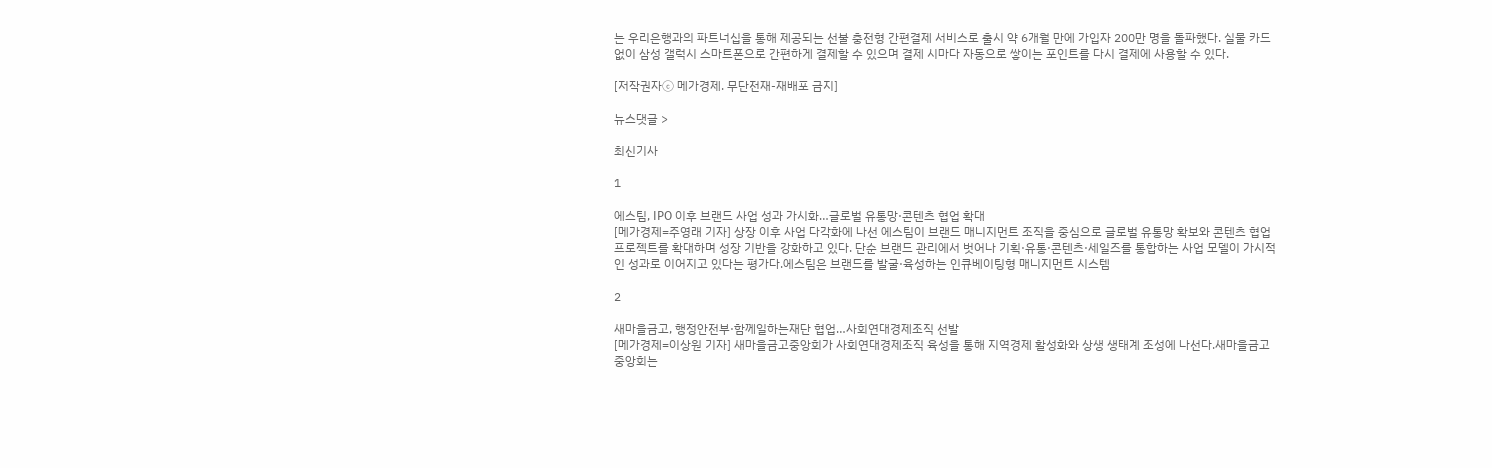는 우리은행과의 파트너십을 통해 제공되는 선불 충전형 간편결제 서비스로 출시 약 6개월 만에 가입자 200만 명을 돌파했다. 실물 카드 없이 삼성 갤럭시 스마트폰으로 간편하게 결제할 수 있으며 결제 시마다 자동으로 쌓이는 포인트를 다시 결제에 사용할 수 있다.

[저작권자ⓒ 메가경제. 무단전재-재배포 금지]

뉴스댓글 >

최신기사

1

에스팀, IPO 이후 브랜드 사업 성과 가시화…글로벌 유통망·콘텐츠 협업 확대
[메가경제=주영래 기자] 상장 이후 사업 다각화에 나선 에스팀이 브랜드 매니지먼트 조직을 중심으로 글로벌 유통망 확보와 콘텐츠 협업 프로젝트를 확대하며 성장 기반을 강화하고 있다. 단순 브랜드 관리에서 벗어나 기획·유통·콘텐츠·세일즈를 통합하는 사업 모델이 가시적인 성과로 이어지고 있다는 평가다.에스팀은 브랜드를 발굴·육성하는 인큐베이팅형 매니지먼트 시스템

2

새마을금고, 행정안전부·함께일하는재단 협업…사회연대경제조직 선발
[메가경제=이상원 기자] 새마을금고중앙회가 사회연대경제조직 육성을 통해 지역경제 활성화와 상생 생태계 조성에 나선다.새마을금고중앙회는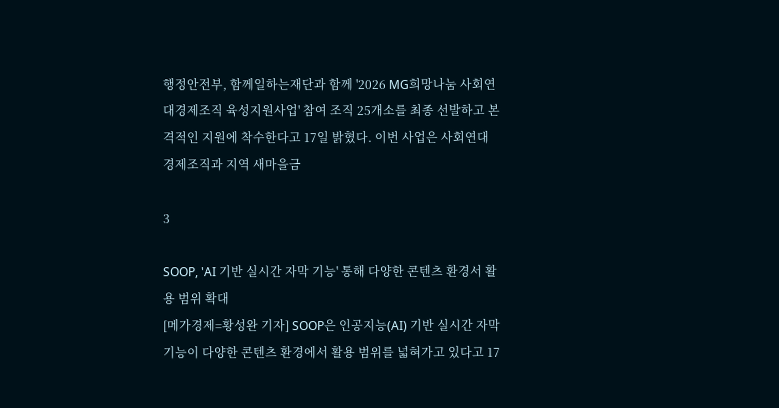행정안전부, 함께일하는재단과 함께 '2026 MG희망나눔 사회연대경제조직 육성지원사업' 참여 조직 25개소를 최종 선발하고 본격적인 지원에 착수한다고 17일 밝혔다. 이번 사업은 사회연대경제조직과 지역 새마을금

3

SOOP, 'AI 기반 실시간 자막 기능' 통해 다양한 콘텐츠 환경서 활용 범위 확대
[메가경제=황성완 기자] SOOP은 인공지능(AI) 기반 실시간 자막 기능이 다양한 콘텐츠 환경에서 활용 범위를 넓혀가고 있다고 17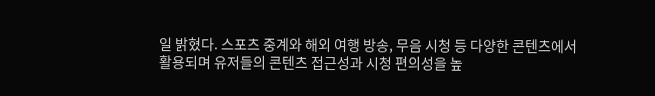일 밝혔다. 스포츠 중계와 해외 여행 방송, 무음 시청 등 다양한 콘텐츠에서 활용되며 유저들의 콘텐츠 접근성과 시청 편의성을 높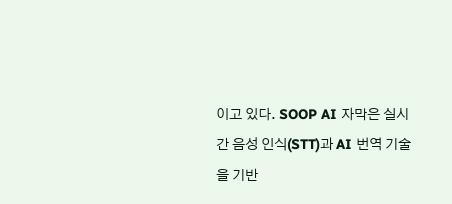이고 있다. SOOP AI 자막은 실시간 음성 인식(STT)과 AI 번역 기술을 기반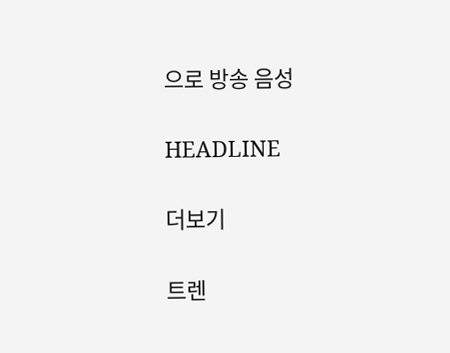으로 방송 음성

HEADLINE

더보기

트렌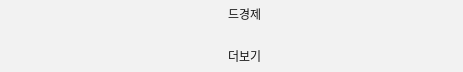드경제

더보기